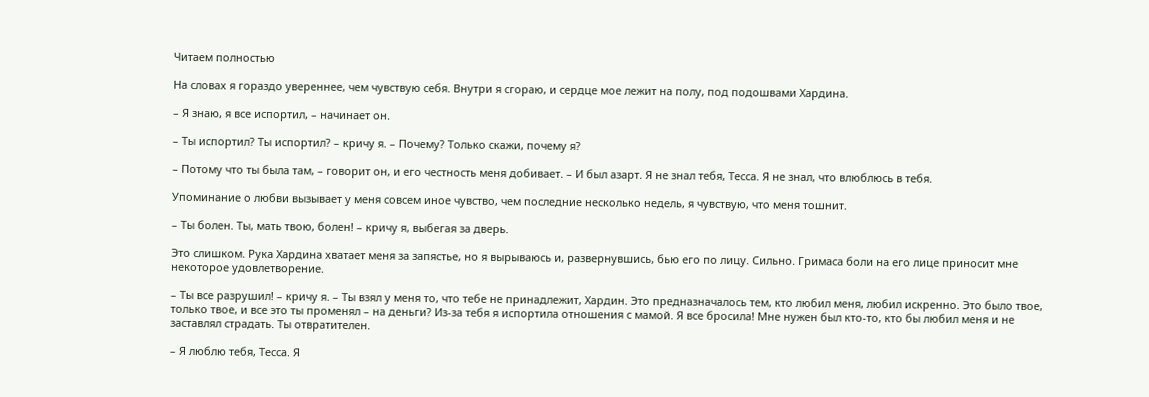Читаем полностью

На словах я гораздо увереннее, чем чувствую себя. Внутри я сгораю, и сердце мое лежит на полу, под подошвами Хардина.

– Я знаю, я все испортил, – начинает он.

– Ты испортил? Ты испортил? – кричу я. – Почему? Только скажи, почему я?

– Потому что ты была там, – говорит он, и его честность меня добивает. – И был азарт. Я не знал тебя, Тесса. Я не знал, что влюблюсь в тебя.

Упоминание о любви вызывает у меня совсем иное чувство, чем последние несколько недель, я чувствую, что меня тошнит.

– Ты болен. Ты, мать твою, болен! – кричу я, выбегая за дверь.

Это слишком. Рука Хардина хватает меня за запястье, но я вырываюсь и, развернувшись, бью его по лицу. Сильно. Гримаса боли на его лице приносит мне некоторое удовлетворение.

– Ты все разрушил! – кричу я. – Ты взял у меня то, что тебе не принадлежит, Хардин. Это предназначалось тем, кто любил меня, любил искренно. Это было твое, только твое, и все это ты променял – на деньги? Из-за тебя я испортила отношения с мамой. Я все бросила! Мне нужен был кто-то, кто бы любил меня и не заставлял страдать. Ты отвратителен.

– Я люблю тебя, Тесса. Я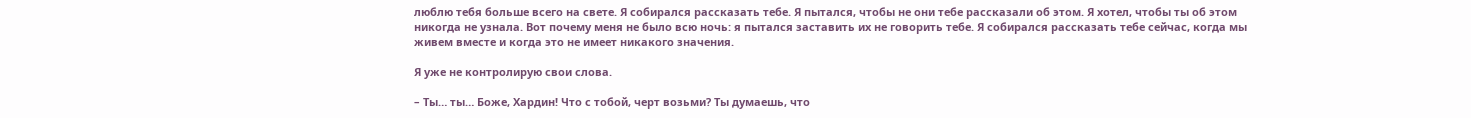люблю тебя больше всего на свете. Я собирался рассказать тебе. Я пытался, чтобы не они тебе рассказали об этом. Я хотел, чтобы ты об этом никогда не узнала. Вот почему меня не было всю ночь: я пытался заставить их не говорить тебе. Я собирался рассказать тебе сейчас, когда мы живем вместе и когда это не имеет никакого значения.

Я уже не контролирую свои слова.

– Ты… ты… Боже, Хардин! Что с тобой, черт возьми? Ты думаешь, что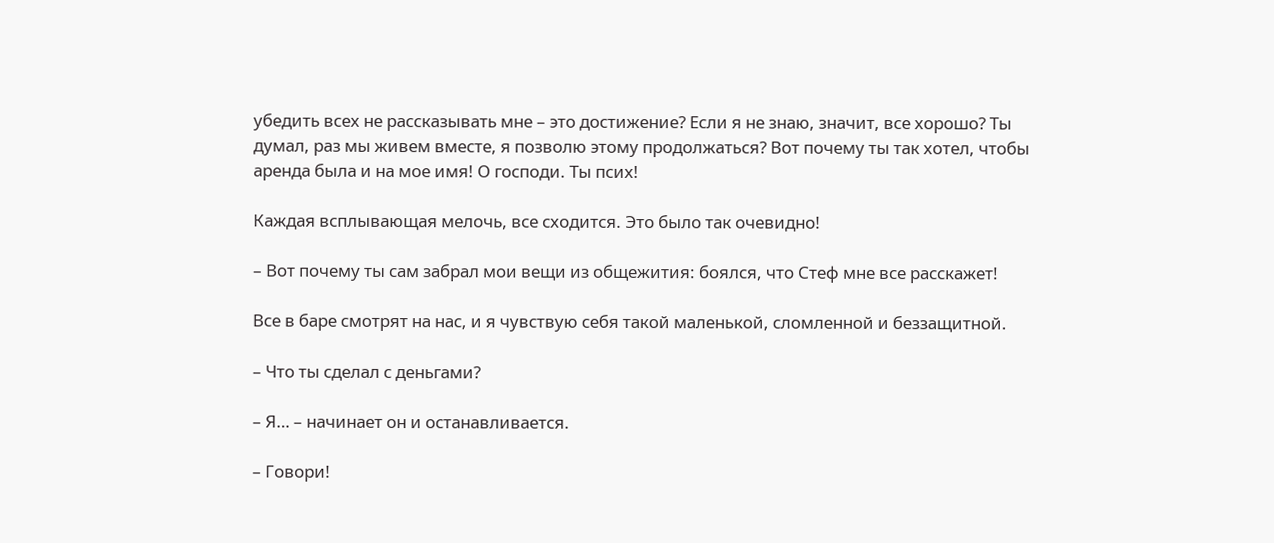убедить всех не рассказывать мне – это достижение? Если я не знаю, значит, все хорошо? Ты думал, раз мы живем вместе, я позволю этому продолжаться? Вот почему ты так хотел, чтобы аренда была и на мое имя! О господи. Ты псих!

Каждая всплывающая мелочь, все сходится. Это было так очевидно!

– Вот почему ты сам забрал мои вещи из общежития: боялся, что Стеф мне все расскажет!

Все в баре смотрят на нас, и я чувствую себя такой маленькой, сломленной и беззащитной.

– Что ты сделал с деньгами?

– Я… – начинает он и останавливается.

– Говори!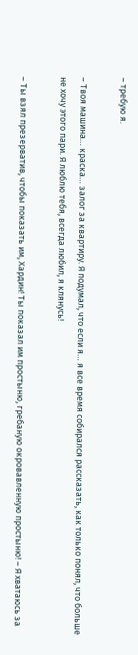– требую я.

– Твоя машина… краска… залог за квартиру. Я подумал, что если я… я все время собирался рассказать, как только понял, что больше не хочу этого пари. Я люблю тебя, всегда любил, я клянусь!

– Ты взял презерватив, чтобы показать им, Хардин! Ты показал им простыню, гребаную окровавленную простыню! – Я хватаюсь за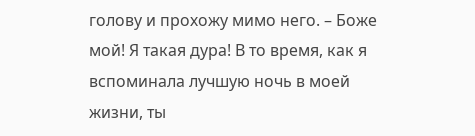голову и прохожу мимо него. – Боже мой! Я такая дура! В то время, как я вспоминала лучшую ночь в моей жизни, ты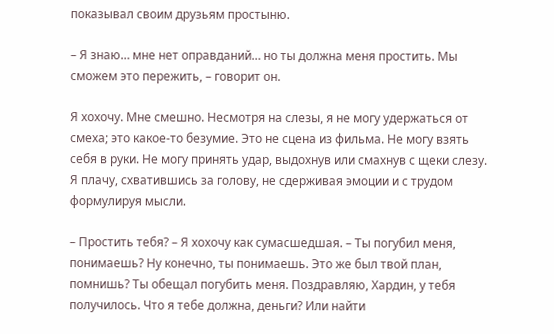показывал своим друзьям простыню.

– Я знаю… мне нет оправданий… но ты должна меня простить. Мы сможем это пережить, – говорит он.

Я хохочу. Мне смешно. Несмотря на слезы, я не могу удержаться от смеха; это какое-то безумие. Это не сцена из фильма. Не могу взять себя в руки. Не могу принять удар, выдохнув или смахнув с щеки слезу. Я плачу, схватившись за голову, не сдерживая эмоции и с трудом формулируя мысли.

– Простить тебя? – Я хохочу как сумасшедшая. – Ты погубил меня, понимаешь? Ну конечно, ты понимаешь. Это же был твой план, помнишь? Ты обещал погубить меня. Поздравляю, Хардин, у тебя получилось. Что я тебе должна, деньги? Или найти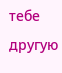тебе другую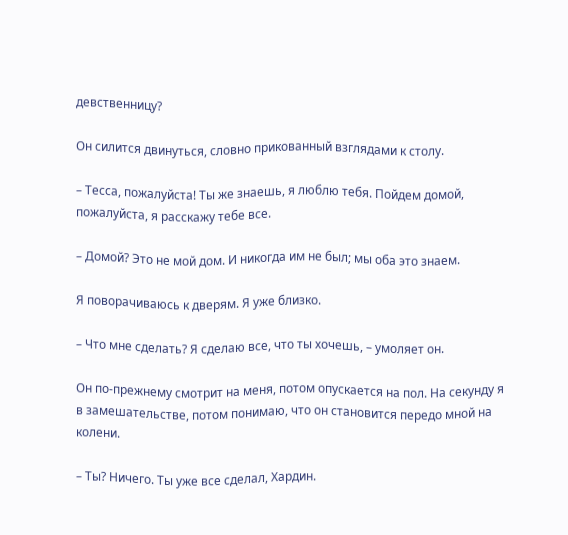девственницу?

Он силится двинуться, словно прикованный взглядами к столу.

– Тесса, пожалуйста! Ты же знаешь, я люблю тебя. Пойдем домой, пожалуйста, я расскажу тебе все.

– Домой? Это не мой дом. И никогда им не был; мы оба это знаем.

Я поворачиваюсь к дверям. Я уже близко.

– Что мне сделать? Я сделаю все, что ты хочешь, – умоляет он.

Он по-прежнему смотрит на меня, потом опускается на пол. На секунду я в замешательстве, потом понимаю, что он становится передо мной на колени.

– Ты? Ничего. Ты уже все сделал, Хардин.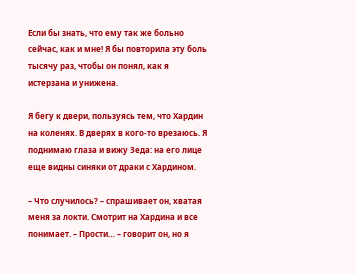Если бы знать, что ему так же больно сейчас, как и мне! Я бы повторила эту боль тысячу раз, чтобы он понял, как я истерзана и унижена.

Я бегу к двери, пользуясь тем, что Хардин на коленях. В дверях в кого-то врезаюсь. Я поднимаю глаза и вижу Зеда: на его лице еще видны синяки от драки с Хардином.

– Что случилось? – спрашивает он, хватая меня за локти. Смотрит на Хардина и все понимает. – Прости… – говорит он, но я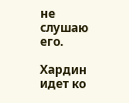не слушаю его.

Хардин идет ко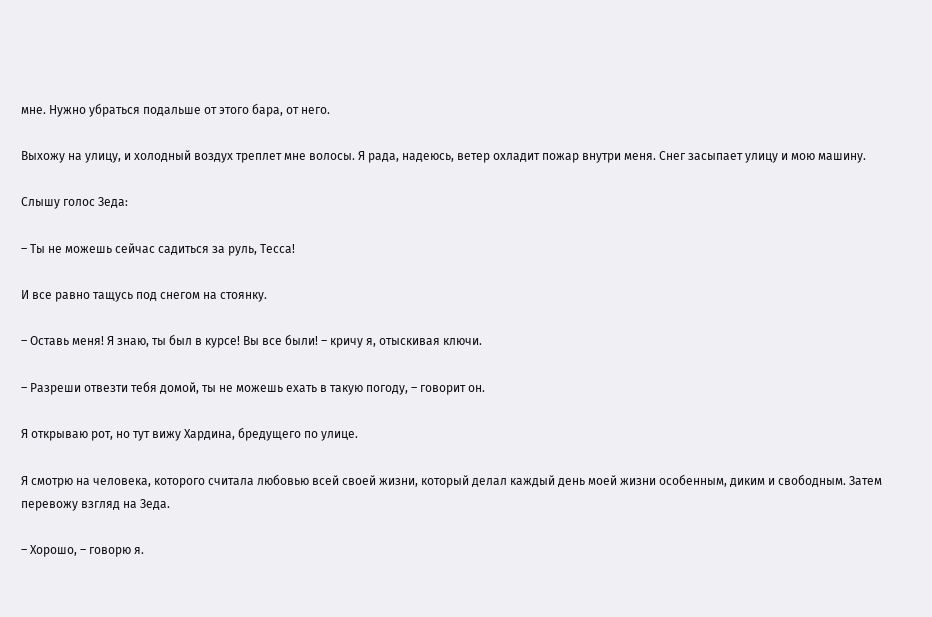мне. Нужно убраться подальше от этого бара, от него.

Выхожу на улицу, и холодный воздух треплет мне волосы. Я рада, надеюсь, ветер охладит пожар внутри меня. Снег засыпает улицу и мою машину.

Слышу голос Зеда:

– Ты не можешь сейчас садиться за руль, Тесса!

И все равно тащусь под снегом на стоянку.

– Оставь меня! Я знаю, ты был в курсе! Вы все были! – кричу я, отыскивая ключи.

– Разреши отвезти тебя домой, ты не можешь ехать в такую погоду, – говорит он.

Я открываю рот, но тут вижу Хардина, бредущего по улице.

Я смотрю на человека, которого считала любовью всей своей жизни, который делал каждый день моей жизни особенным, диким и свободным. Затем перевожу взгляд на Зеда.

– Хорошо, – говорю я.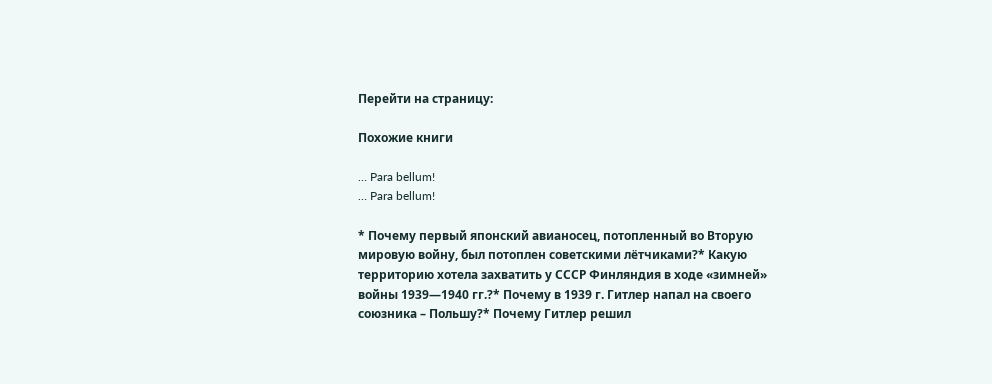Перейти на страницу:

Похожие книги

… Para bellum!
… Para bellum!

* Почему первый японский авианосец, потопленный во Вторую мировую войну, был потоплен советскими лётчиками?* Какую территорию хотела захватить у СССР Финляндия в ходе «зимней» войны 1939—1940 гг.?* Почему в 1939 г. Гитлер напал на своего союзника – Польшу?* Почему Гитлер решил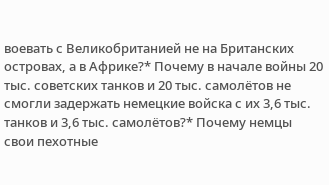воевать с Великобританией не на Британских островах, а в Африке?* Почему в начале войны 20 тыс. советских танков и 20 тыс. самолётов не смогли задержать немецкие войска с их 3,6 тыс. танков и 3,6 тыс. самолётов?* Почему немцы свои пехотные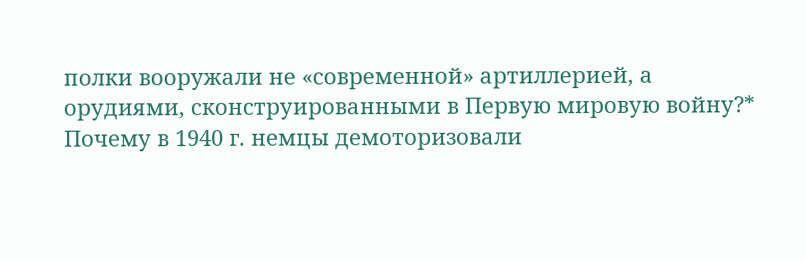полки вооружали не «современной» артиллерией, а орудиями, сконструированными в Первую мировую войну?* Почему в 1940 г. немцы демоторизовали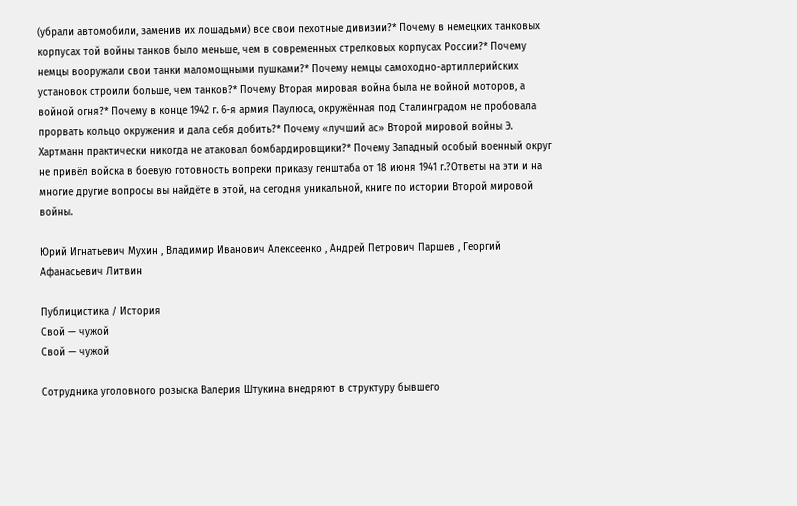(убрали автомобили, заменив их лошадьми) все свои пехотные дивизии?* Почему в немецких танковых корпусах той войны танков было меньше, чем в современных стрелковых корпусах России?* Почему немцы вооружали свои танки маломощными пушками?* Почему немцы самоходно-артиллерийских установок строили больше, чем танков?* Почему Вторая мировая война была не войной моторов, а войной огня?* Почему в конце 1942 г. 6-я армия Паулюса, окружённая под Сталинградом не пробовала прорвать кольцо окружения и дала себя добить?* Почему «лучший ас» Второй мировой войны Э. Хартманн практически никогда не атаковал бомбардировщики?* Почему Западный особый военный округ не привёл войска в боевую готовность вопреки приказу генштаба от 18 июня 1941 г.?Ответы на эти и на многие другие вопросы вы найдёте в этой, на сегодня уникальной, книге по истории Второй мировой войны.

Юрий Игнатьевич Мухин , Владимир Иванович Алексеенко , Андрей Петрович Паршев , Георгий Афанасьевич Литвин

Публицистика / История
Свой — чужой
Свой — чужой

Сотрудника уголовного розыска Валерия Штукина внедряют в структуру бывшего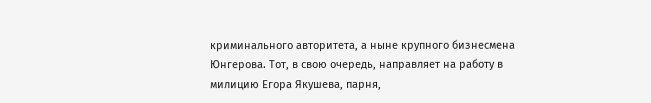криминального авторитета, а ныне крупного бизнесмена Юнгерова. Тот, в свою очередь, направляет на работу в милицию Егора Якушева, парня,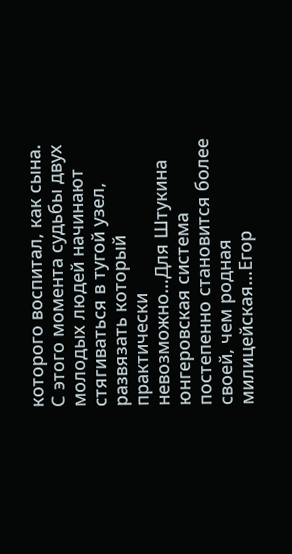которого воспитал, как сына. С этого момента судьбы двух молодых людей начинают стягиваться в тугой узел, развязать который практически невозможно…Для Штукина юнгеровская система постепенно становится более своей, чем родная милицейская…Егор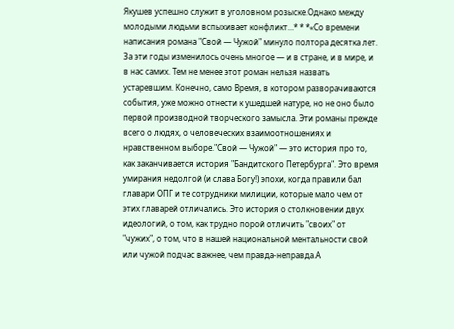Якушев успешно служит в уголовном розыске.Однако между молодыми людьми вспыхивает конфликт…* * *«Со времени написания романа "Свой — Чужой" минуло полтора десятка лет. За эти годы изменилось очень многое — и в стране, и в мире, и в нас самих. Тем не менее этот роман нельзя назвать устаревшим. Конечно, само Время, в котором разворачиваются события, уже можно отнести к ушедшей натуре, но не оно было первой производной творческого замысла. Эти романы прежде всего о людях, о человеческих взаимоотношениях и нравственном выборе."Свой — Чужой" — это история про то, как заканчивается история "Бандитского Петербурга". Это время умирания недолгой (и слава Богу!) эпохи, когда правили бал главари ОПГ и те сотрудники милиции, которые мало чем от этих главарей отличались. Это история о столкновении двух идеологий, о том, как трудно порой отличить "своих" от "чужих", о том, что в нашей национальной ментальности свой или чужой подчас важнее, чем правда-неправда.А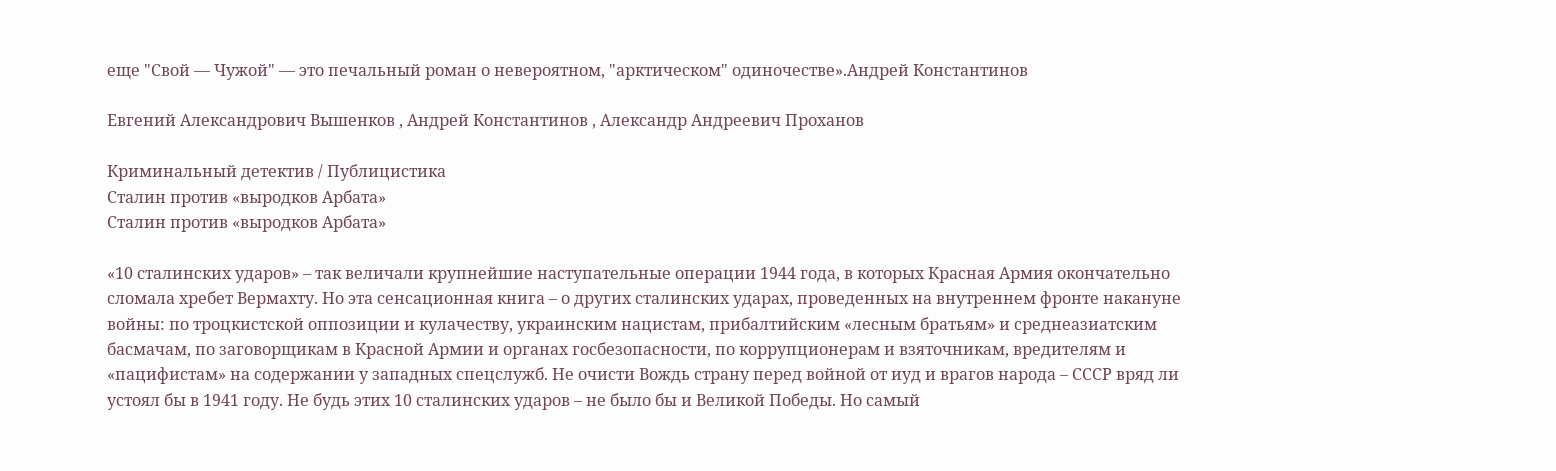еще "Свой — Чужой" — это печальный роман о невероятном, "арктическом" одиночестве».Андрей Константинов

Евгений Александрович Вышенков , Андрей Константинов , Александр Андреевич Проханов

Криминальный детектив / Публицистика
Сталин против «выродков Арбата»
Сталин против «выродков Арбата»

«10 сталинских ударов» – так величали крупнейшие наступательные операции 1944 года, в которых Красная Армия окончательно сломала хребет Вермахту. Но эта сенсационная книга – о других сталинских ударах, проведенных на внутреннем фронте накануне войны: по троцкистской оппозиции и кулачеству, украинским нацистам, прибалтийским «лесным братьям» и среднеазиатским басмачам, по заговорщикам в Красной Армии и органах госбезопасности, по коррупционерам и взяточникам, вредителям и «пацифистам» на содержании у западных спецслужб. Не очисти Вождь страну перед войной от иуд и врагов народа – СССР вряд ли устоял бы в 1941 году. Не будь этих 10 сталинских ударов – не было бы и Великой Победы. Но самый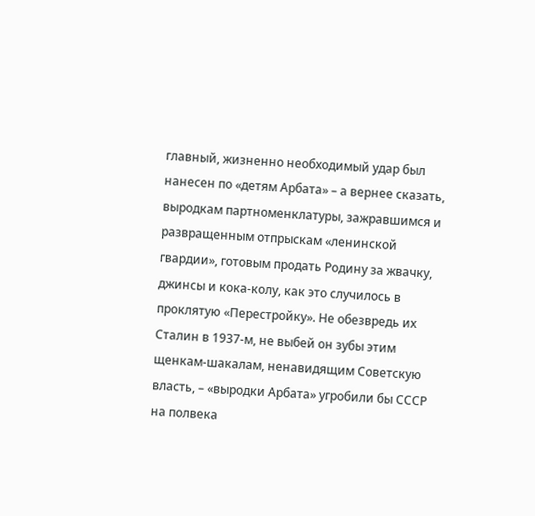главный, жизненно необходимый удар был нанесен по «детям Арбата» – а вернее сказать, выродкам партноменклатуры, зажравшимся и развращенным отпрыскам «ленинской гвардии», готовым продать Родину за жвачку, джинсы и кока-колу, как это случилось в проклятую «Перестройку». Не обезвредь их Сталин в 1937-м, не выбей он зубы этим щенкам-шакалам, ненавидящим Советскую власть, – «выродки Арбата» угробили бы СССР на полвека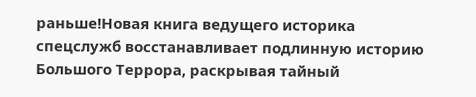раньше!Новая книга ведущего историка спецслужб восстанавливает подлинную историю Большого Террора, раскрывая тайный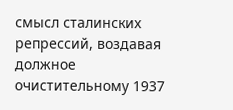смысл сталинских репрессий, воздавая должное очистительному 1937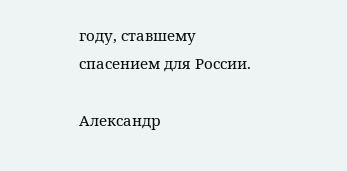году, ставшему спасением для России.

Александр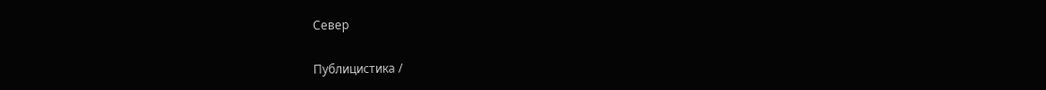Север

Публицистика /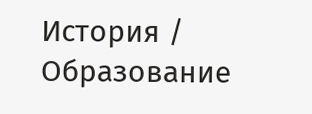История / Образование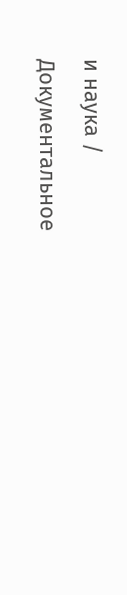и наука / Документальное